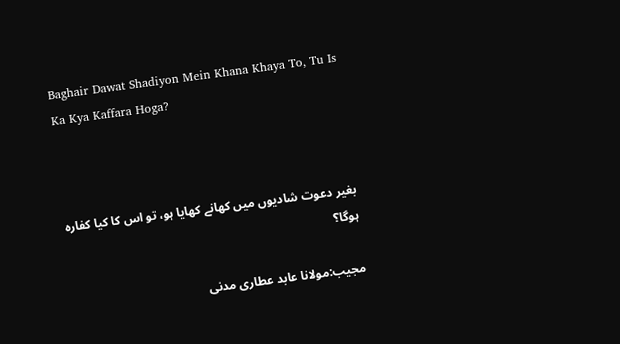Baghair Dawat Shadiyon Mein Khana Khaya To, Tu Is Ka Kya Kaffara Hoga?



بغیر دعوت شادیوں میں کھانے کھایا ہو، تو اس کا کیا کفارہ ہوگا؟

مجیب:مولانا عابد عطاری مدنی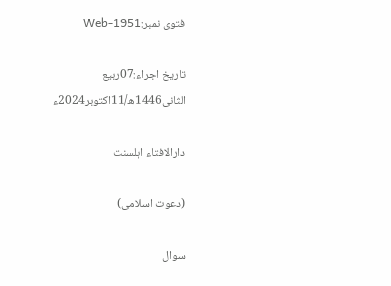فتوی نمبر:Web-1951

تاریخ اجراء:07ربیع الثانی1446ھ/11اکتوبر2024ء

دارالافتاء اہلسنت

(دعوت اسلامی)

سوال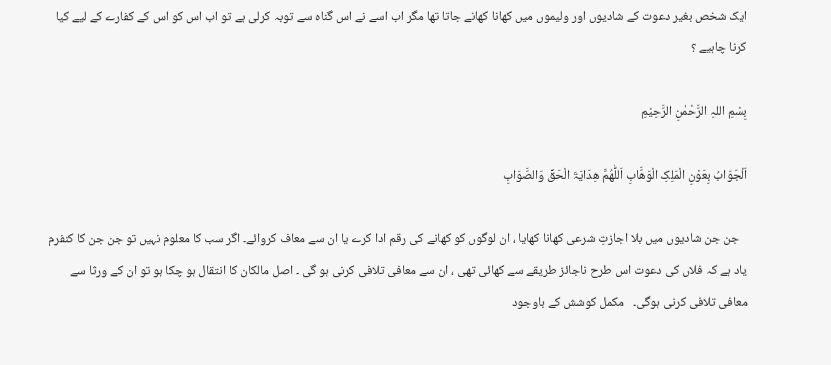ایک شخص بغیر دعوت کے شادیوں اور ولیموں میں کھانا کھانے جاتا تھا مگر اب اسے نے اس گناہ سے توبہ کرلی ہے تو اب اس کو اس کے کفارے کے لیے کیا کرنا چاہیے ؟

بِسْمِ اللہِ الرَّحْمٰنِ الرَّحِيْمِ

اَلْجَوَابُ بِعَوْنِ الْمَلِکِ الْوَھَّابِ اَللّٰھُمَّ ھِدَایَۃَ الْحَقِّ وَالصَّوَابِ

   جن جن شادیوں میں بلا اجازتِ شرعی کھانا کھایا ، ان لوگوں کو کھانے کی رقم ادا کرے یا ان سے معاف کروائے۔ اگر سب کا معلوم نہیں تو جن جن کا کنفرم یاد ہے کہ فلاں کی دعوت اس طرح ناجائز طریقے سے کھائی تھی ، ان سے معافی تلافی کرنی ہو گی ۔ اصل مالکان کا انتقال ہو چکا ہو تو ان کے ورثا سے معافی تلافی کرنی ہوگی۔   مکمل کوشش کے باوجود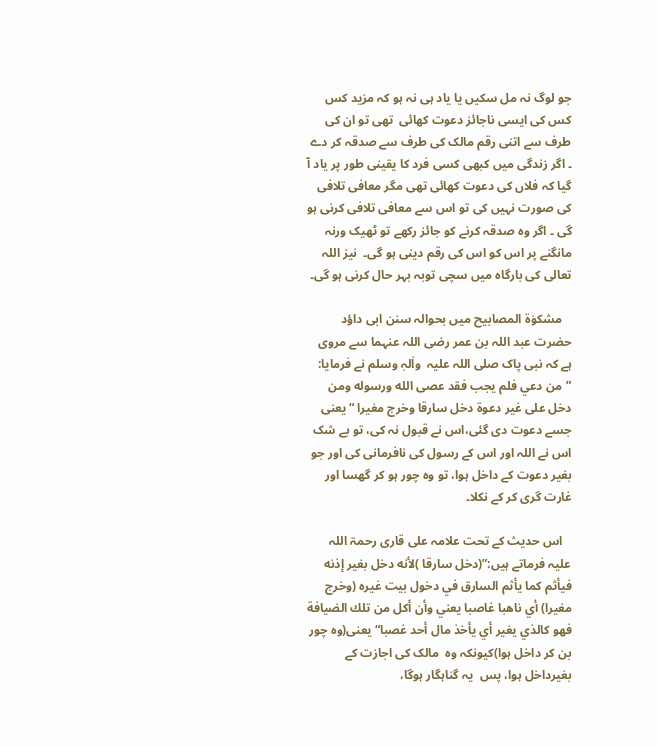جو لوگ نہ مل سکیں یا یاد ہی نہ ہو کہ مزید کس کس کی ایسی ناجائز دعوت کھائی  تھی تو ان کی طرف سے اتنی رقم مالک کی طرف سے صدقہ کر دے ۔ اگر زندگی میں کبھی کسی فرد کا یقینی طور پر یاد آ گیا کہ فلاں کی دعوت کھائی تھی مگر معافی تلافی کی صورت نہیں کی تو اس سے معافی تلافی کرنی ہو گی ۔ اگر وہ صدقہ کرنے کو جائز رکھے تو ٹھیک ورنہ مانگنے پر اس کو اس کی رقم دینی ہو گی۔  نیز اللہ تعالی کی بارگاہ میں سچی توبہ بہر حال کرنی ہو گی۔

   مشکوٰۃ المصابیح میں بحوالہ سنن ابی داؤد حضرت عبد اللہ بن عمر رضی اللہ عنہما سے مروی ہے کہ نبی پاک صلی اللہ علیہ  واٰلہٖ وسلم نے فرمایا: ”من دعي فلم يجب فقد عصى الله ورسوله ومن دخل على غير دعوة دخل سارقا وخرج مغيرا “یعنی جسے دعوت دی گئی،اس نے قبول نہ کی، تو بے شک اس نے اللہ اور اس کے رسول کی نافرمانی کی اور جو بغیر دعوت کے داخل ہوا، تو وہ چور ہو کر گھسا اور غارت گری کر کے نکلا۔

   اس حدیث کے تحت علامہ علی قاری رحمۃ اللہ علیہ فرماتے ہیں:”(دخل سارقا )لأنه دخل بغير إذنه فيأثم كما يأثم السارق في دخول بيت غيره (وخرج مغيرا) أي ناهبا غاصبا يعني وأن أكل من تلك الضيافة فهو كالذي يغير أي يأخذ مال أحد غصبا“ یعنی(وہ چور بن کر داخل ہوا)کیونکہ وہ  مالک کی اجازت کے بغیرداخل ہوا، پس  یہ گناہگار ہوگا،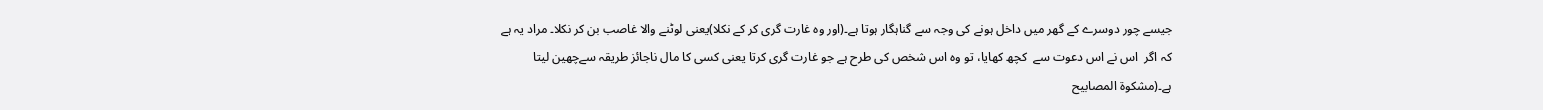جیسے چور دوسرے کے گھر میں داخل ہونے کی وجہ سے گناہگار ہوتا ہے۔(اور وہ غارت گری کر کے نکلا)یعنی لوٹنے والا غاصب بن کر نکلا۔ مراد یہ ہے کہ اگر  اس نے اس دعوت سے  کچھ کھایا، تو وہ اس شخص کی طرح ہے جو غارت گری کرتا یعنی کسی کا مال ناجائز طریقہ سےچھین لیتا ہے۔(مشکوۃ المصابیح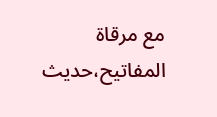مع مرقاۃ المفاتیح،حدیث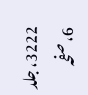3222، جلد 6، صفحہ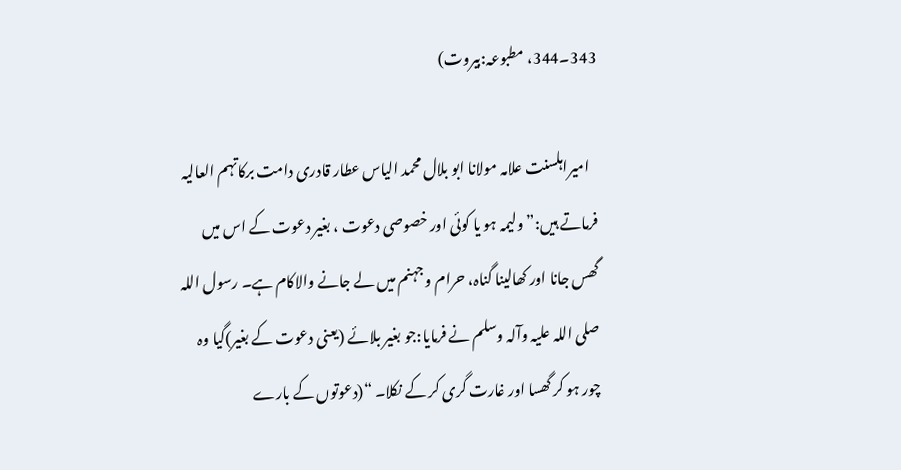343۔344، مطبوعہ:بیروت)

   امیراہلسنت علامہ مولانا ابو بلال محمد الیاس عطار قادری دامت برکاتہم العالیہ فرماتے ہیں:”ولیمہ ہو یا کوئی اور خصوصی دعوت ، بغیر دعوت کے اس میں گھس جانا اور کھالینا گناہ، حرام و جہنم میں لے جانے والاکام ہے۔ رسول اللہ صلی اللہ علیہ وآلہ وسلم نے فرمایا:جو بغیر بلائے (یعنی دعوت کے بغیر)گیا وہ چور ہو کر گھسا اور غارت گری کر کے نکلا۔ “(دعوتوں کے بارے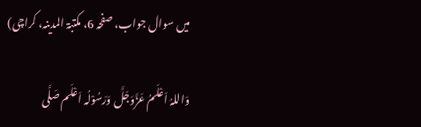میں سوال جواب، صفحہ 6، مکتبۃ المدینہ، کراچی)

وَاللہُ اَعْلَمُ عَزَّوَجَلَّ وَرَسُوْلُہ اَعْلَم صَلَّی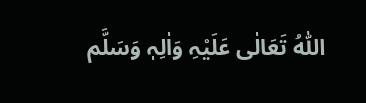اللّٰہُ تَعَالٰی عَلَیْہِ وَاٰلِہٖ وَسَلَّم